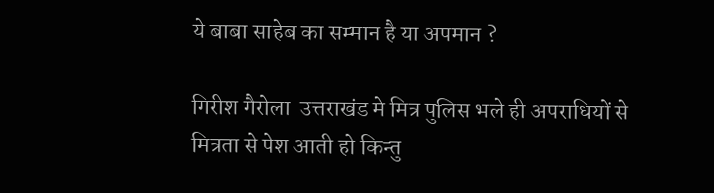ये बाबा साहेब का सम्मान है या अपमान ?

गिरीश गैरोला  उत्तराखंड मे मित्र पुलिस भले ही अपराधियों से मित्रता से पेश आती हो किन्तु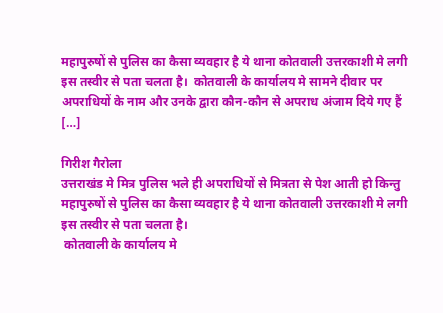महापुरुषों से पुलिस का कैसा व्यवहार है ये थाना कोतवाली उत्तरकाशी मे लगी इस तस्वीर से पता चलता है।  कोतवाली के कार्यालय मे सामने दीवार पर अपराधियों के नाम और उनके द्वारा कौन-कौन से अपराध अंजाम दिये गए हैं […]

गिरीश गैरोला
उत्तराखंड मे मित्र पुलिस भले ही अपराधियों से मित्रता से पेश आती हो किन्तु महापुरुषों से पुलिस का कैसा व्यवहार है ये थाना कोतवाली उत्तरकाशी मे लगी इस तस्वीर से पता चलता है।
 कोतवाली के कार्यालय मे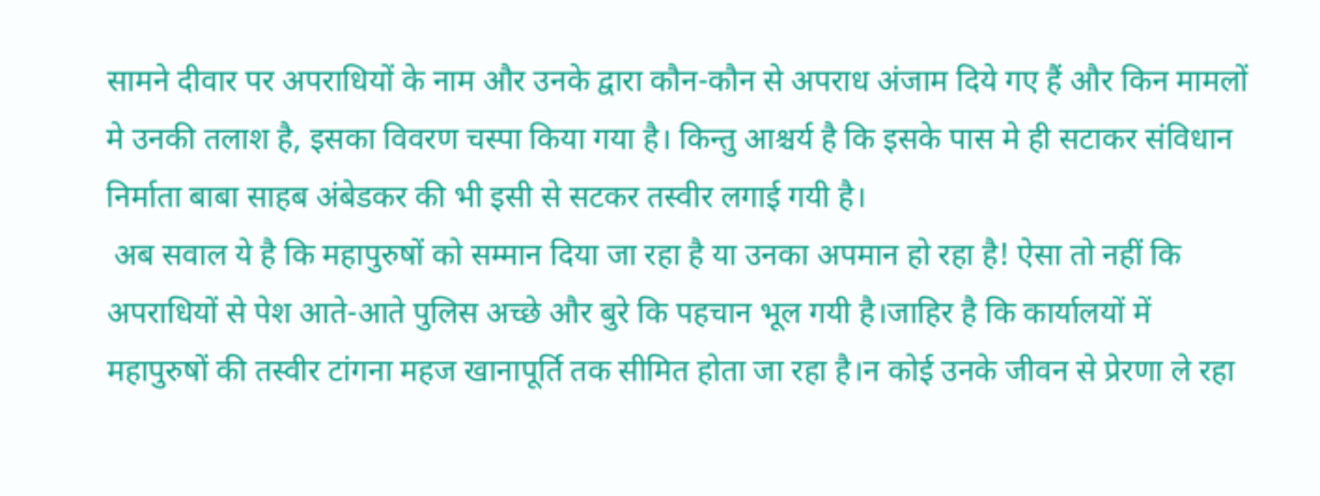सामने दीवार पर अपराधियों के नाम और उनके द्वारा कौन-कौन से अपराध अंजाम दिये गए हैं और किन मामलों मे उनकी तलाश है, इसका विवरण चस्पा किया गया है। किन्तु आश्चर्य है कि इसके पास मे ही सटाकर संविधान निर्माता बाबा साहब अंबेडकर की भी इसी से सटकर तस्वीर लगाई गयी है।
 अब सवाल ये है कि महापुरुषों को सम्मान दिया जा रहा है या उनका अपमान हो रहा है! ऐसा तो नहीं कि अपराधियों से पेश आते-आते पुलिस अच्छे और बुरे कि पहचान भूल गयी है।जाहिर है कि कार्यालयों में महापुरुषों की तस्वीर टांगना महज खानापूर्ति तक सीमित होता जा रहा है।न कोई उनके जीवन से प्रेरणा ले रहा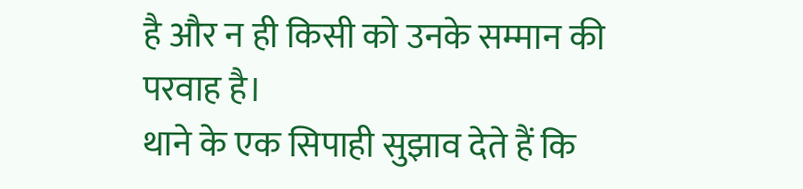है और न ही किसी को उनके सम्मान की परवाह है।
थाने के एक सिपाही सुझाव देते हैं कि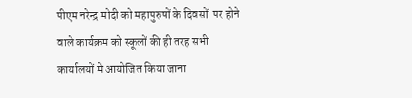पीएम नरेन्द्र मोदी को महापुरुषों के दिवसों  पर होने वाले कार्यक्रम को स्कूलों की ही तरह सभी कार्यालयों मे आयोजित किया जाना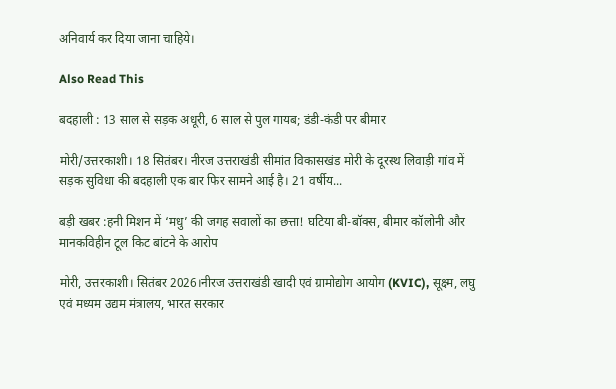अनिवार्य कर दिया जाना चाहिये।

Also Read This

बदहाली : 13 साल से सड़क अधूरी, 6 साल से पुल गायब; डंडी-कंडी पर बीमार

मोरी/उत्तरकाशी। 18 सितंबर। नीरज उत्तराखंडी सीमांत विकासखंड मोरी के दूरस्थ लिवाड़ी गांव में सड़क सुविधा की बदहाली एक बार फिर सामने आई है। 21 वर्षीय...

बड़ी खबर :हनी मिशन में ‘मधु’ की जगह सवालों का छत्ता! घटिया बी-बॉक्स, बीमार कॉलोनी और मानकविहीन टूल किट बांटने के आरोप

मोरी, उत्तरकाशी। सितंबर 2026।नीरज उत्तराखंडी खादी एवं ग्रामोद्योग आयोग (KVIC), सूक्ष्म, लघु एवं मध्यम उद्यम मंत्रालय, भारत सरकार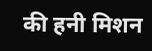की हनी मिशन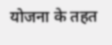योजना के तहत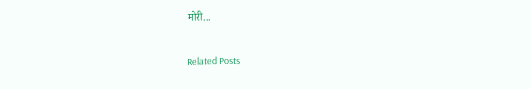मोरी...

Related Posts